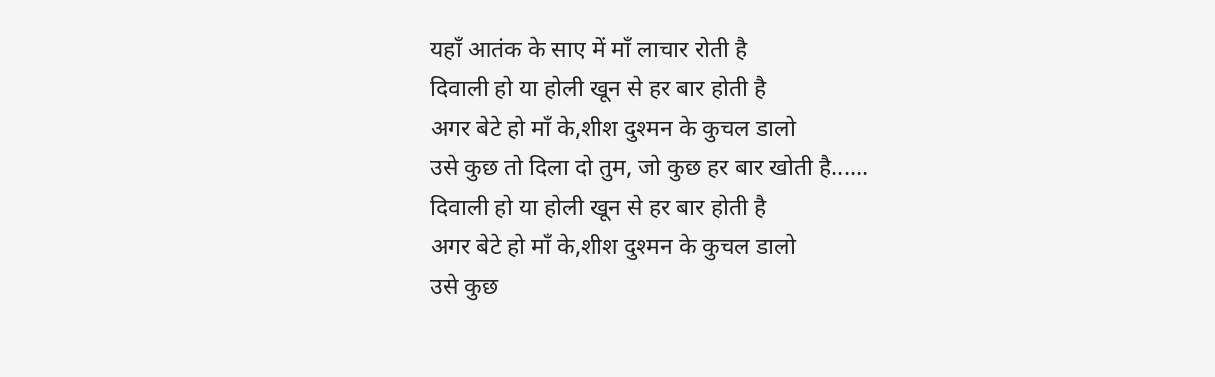यहाँ आतंक के साए में माँ लाचार रोती है
दिवाली हो या होली खून से हर बार होती है
अगर बेटे हो माँ के,शीश दुश्मन के कुचल डालो
उसे कुछ तो दिला दो तुम, जो कुछ हर बार खोती है......
दिवाली हो या होली खून से हर बार होती है
अगर बेटे हो माँ के,शीश दुश्मन के कुचल डालो
उसे कुछ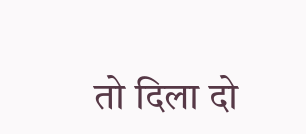तो दिला दो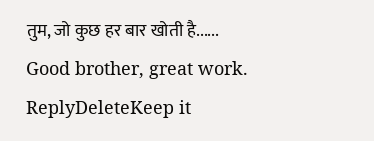तुम, जो कुछ हर बार खोती है......
Good brother, great work.
ReplyDeleteKeep it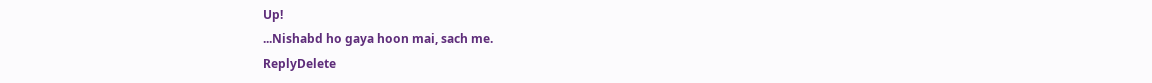Up!
...Nishabd ho gaya hoon mai, sach me.
ReplyDelete